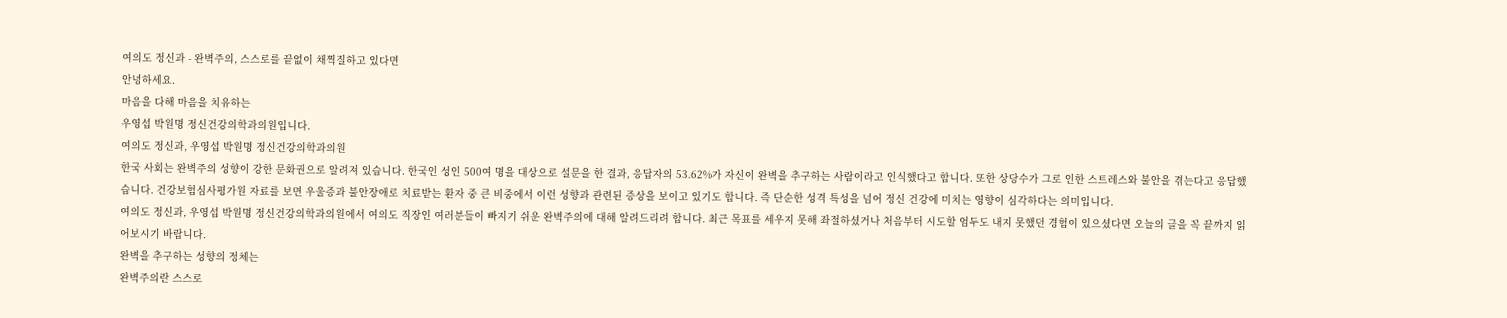여의도 정신과 - 완벽주의, 스스로를 끝없이 채찍질하고 있다면
안녕하세요.
마음을 다해 마음을 치유하는
우영섭 박원명 정신건강의학과의원입니다.
여의도 정신과, 우영섭 박원명 정신건강의학과의원
한국 사회는 완벽주의 성향이 강한 문화권으로 알려져 있습니다. 한국인 성인 500여 명을 대상으로 설문을 한 결과, 응답자의 53.62%가 자신이 완벽을 추구하는 사람이라고 인식했다고 합니다. 또한 상당수가 그로 인한 스트레스와 불안을 겪는다고 응답했습니다. 건강보험심사평가원 자료를 보면 우울증과 불안장애로 치료받는 환자 중 큰 비중에서 이런 성향과 관련된 증상을 보이고 있기도 합니다. 즉 단순한 성격 특성을 넘어 정신 건강에 미치는 영향이 심각하다는 의미입니다.
여의도 정신과, 우영섭 박원명 정신건강의학과의원에서 여의도 직장인 여러분들이 빠지기 쉬운 완벽주의에 대해 알려드리려 합니다. 최근 목표를 세우지 못해 좌절하셨거나 처음부터 시도할 엄두도 내지 못했던 경험이 있으셨다면 오늘의 글을 꼭 끝까지 읽어보시기 바랍니다.
완벽을 추구하는 성향의 정체는
완벽주의란 스스로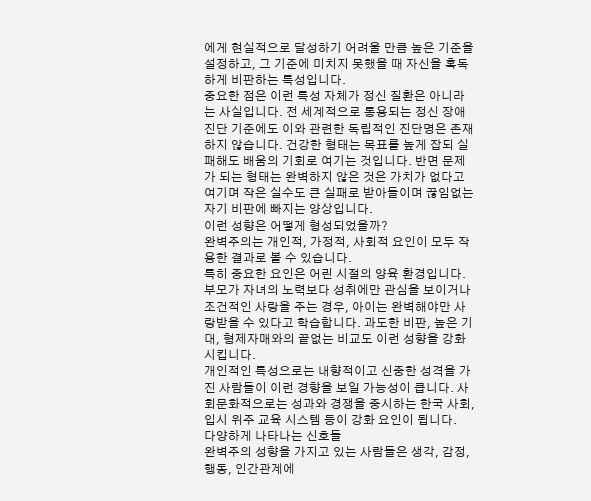에게 현실적으로 달성하기 어려울 만큼 높은 기준을 설정하고, 그 기준에 미치지 못했을 때 자신을 혹독하게 비판하는 특성입니다.
중요한 점은 이런 특성 자체가 정신 질환은 아니라는 사실입니다. 전 세계적으로 통용되는 정신 장애 진단 기준에도 이와 관련한 독립적인 진단명은 존재하지 않습니다. 건강한 형태는 목표를 높게 잡되 실패해도 배움의 기회로 여기는 것입니다. 반면 문제가 되는 형태는 완벽하지 않은 것은 가치가 없다고 여기며 작은 실수도 큰 실패로 받아들이며 끊임없는 자기 비판에 빠지는 양상입니다.
이런 성향은 어떻게 형성되었을까?
완벽주의는 개인적, 가정적, 사회적 요인이 모두 작용한 결과로 볼 수 있습니다.
특히 중요한 요인은 어린 시절의 양육 환경입니다. 부모가 자녀의 노력보다 성취에만 관심을 보이거나 조건적인 사랑을 주는 경우, 아이는 완벽해야만 사랑받을 수 있다고 학습합니다. 과도한 비판, 높은 기대, 형제자매와의 끝없는 비교도 이런 성향을 강화시킵니다.
개인적인 특성으로는 내향적이고 신중한 성격을 가진 사람들이 이런 경향을 보일 가능성이 큽니다. 사회문화적으로는 성과와 경쟁을 중시하는 한국 사회, 입시 위주 교육 시스템 등이 강화 요인이 됩니다.
다양하게 나타나는 신호들
완벽주의 성향을 가지고 있는 사람들은 생각, 감정, 행동, 인간관계에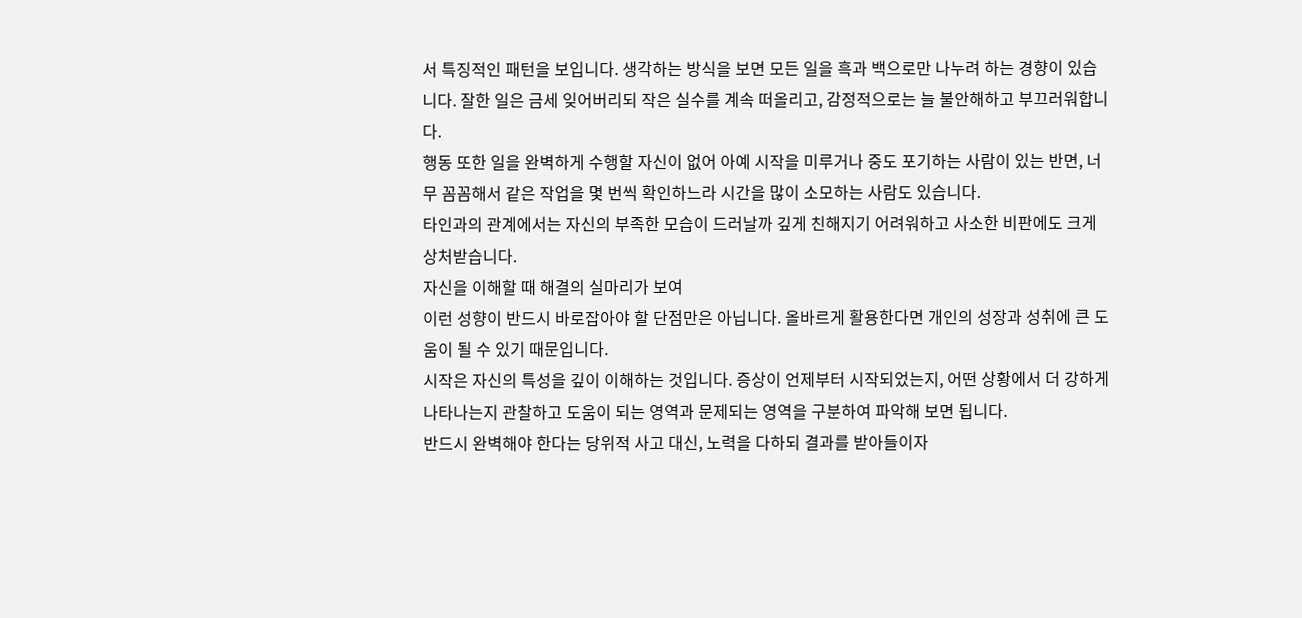서 특징적인 패턴을 보입니다. 생각하는 방식을 보면 모든 일을 흑과 백으로만 나누려 하는 경향이 있습니다. 잘한 일은 금세 잊어버리되 작은 실수를 계속 떠올리고, 감정적으로는 늘 불안해하고 부끄러워합니다.
행동 또한 일을 완벽하게 수행할 자신이 없어 아예 시작을 미루거나 중도 포기하는 사람이 있는 반면, 너무 꼼꼼해서 같은 작업을 몇 번씩 확인하느라 시간을 많이 소모하는 사람도 있습니다.
타인과의 관계에서는 자신의 부족한 모습이 드러날까 깊게 친해지기 어려워하고 사소한 비판에도 크게 상처받습니다.
자신을 이해할 때 해결의 실마리가 보여
이런 성향이 반드시 바로잡아야 할 단점만은 아닙니다. 올바르게 활용한다면 개인의 성장과 성취에 큰 도움이 될 수 있기 때문입니다.
시작은 자신의 특성을 깊이 이해하는 것입니다. 증상이 언제부터 시작되었는지, 어떤 상황에서 더 강하게 나타나는지 관찰하고 도움이 되는 영역과 문제되는 영역을 구분하여 파악해 보면 됩니다.
반드시 완벽해야 한다는 당위적 사고 대신, 노력을 다하되 결과를 받아들이자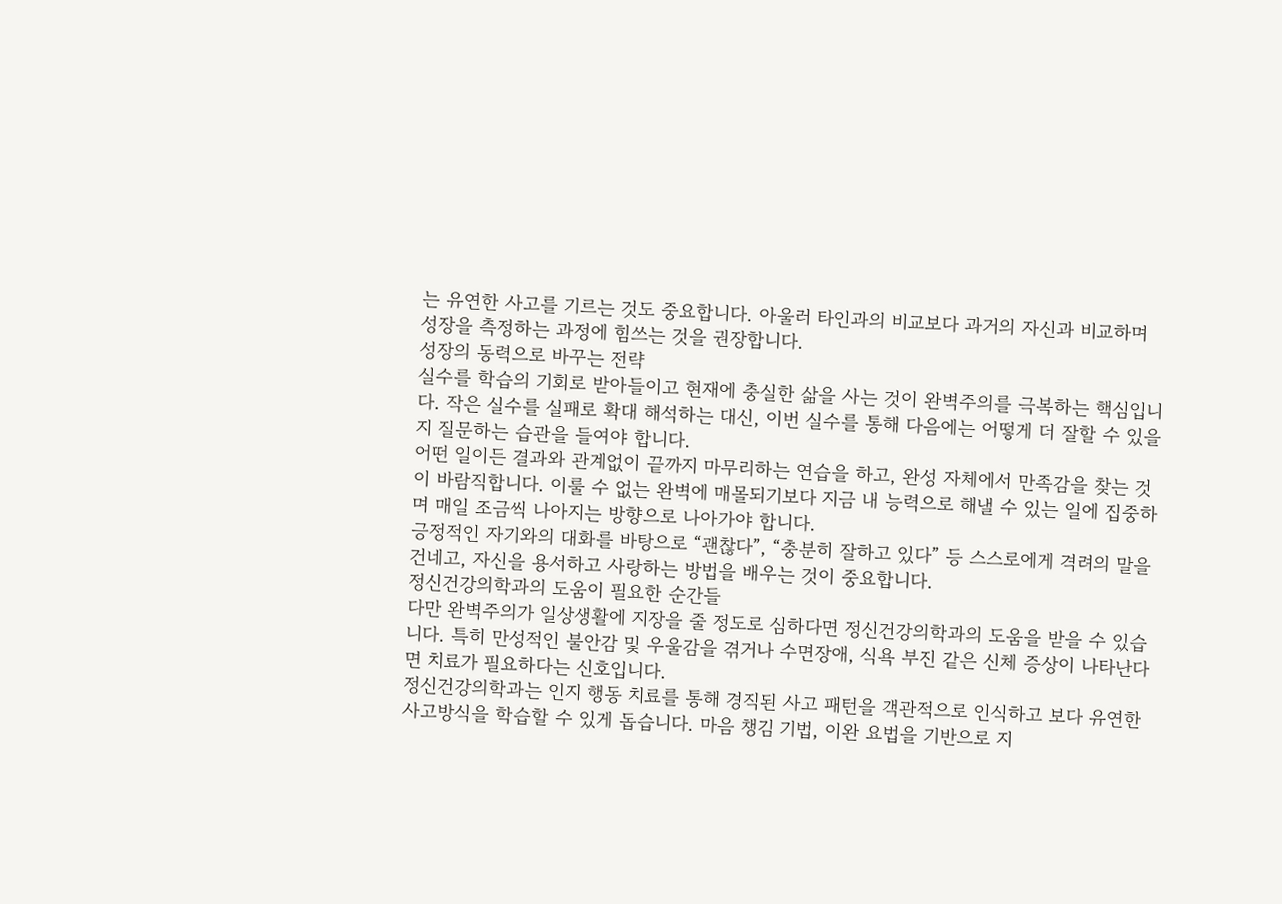는 유연한 사고를 기르는 것도 중요합니다. 아울러 타인과의 비교보다 과거의 자신과 비교하며 성장을 측정하는 과정에 힘쓰는 것을 권장합니다.
성장의 동력으로 바꾸는 전략
실수를 학습의 기회로 받아들이고 현재에 충실한 삶을 사는 것이 완벽주의를 극복하는 핵심입니다. 작은 실수를 실패로 확대 해석하는 대신, 이번 실수를 통해 다음에는 어떻게 더 잘할 수 있을지 질문하는 습관을 들여야 합니다.
어떤 일이든 결과와 관계없이 끝까지 마무리하는 연습을 하고, 완성 자체에서 만족감을 찾는 것이 바람직합니다. 이룰 수 없는 완벽에 매몰되기보다 지금 내 능력으로 해낼 수 있는 일에 집중하며 매일 조금씩 나아지는 방향으로 나아가야 합니다.
긍정적인 자기와의 대화를 바탕으로 “괜찮다”, “충분히 잘하고 있다” 등 스스로에게 격려의 말을 건네고, 자신을 용서하고 사랑하는 방법을 배우는 것이 중요합니다.
정신건강의학과의 도움이 필요한 순간들
다만 완벽주의가 일상생활에 지장을 줄 정도로 심하다면 정신건강의학과의 도움을 받을 수 있습니다. 특히 만성적인 불안감 및 우울감을 겪거나 수면장애, 식욕 부진 같은 신체 증상이 나타난다면 치료가 필요하다는 신호입니다.
정신건강의학과는 인지 행동 치료를 통해 경직된 사고 패턴을 객관적으로 인식하고 보다 유연한 사고방식을 학습할 수 있게 돕습니다. 마음 챙김 기법, 이완 요법을 기반으로 지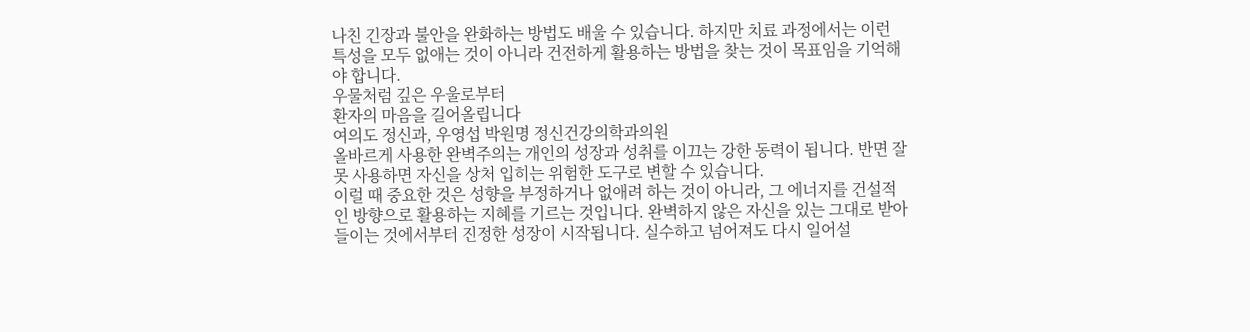나친 긴장과 불안을 완화하는 방법도 배울 수 있습니다. 하지만 치료 과정에서는 이런 특성을 모두 없애는 것이 아니라 건전하게 활용하는 방법을 찾는 것이 목표임을 기억해야 합니다.
우물처럼 깊은 우울로부터
환자의 마음을 길어올립니다
여의도 정신과, 우영섭 박원명 정신건강의학과의원
올바르게 사용한 완벽주의는 개인의 성장과 성취를 이끄는 강한 동력이 됩니다. 반면 잘못 사용하면 자신을 상처 입히는 위험한 도구로 변할 수 있습니다.
이럴 때 중요한 것은 성향을 부정하거나 없애려 하는 것이 아니라, 그 에너지를 건설적인 방향으로 활용하는 지혜를 기르는 것입니다. 완벽하지 않은 자신을 있는 그대로 받아들이는 것에서부터 진정한 성장이 시작됩니다. 실수하고 넘어져도 다시 일어설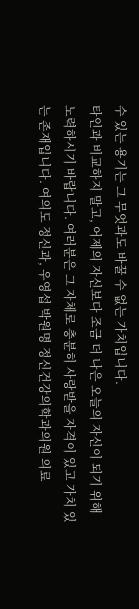수 있는 용기는 그 무엇과도 바꿀 수 없는 가치입니다.
타인과 비교하지 말고, 어제의 자신보다 조금 더 나은 오늘의 자신이 되기 위해 노력하시기 바랍니다. 여러분은 그 자체로 충분히 사랑받을 자격이 있고 가치 있는 존재입니다. 여의도 정신과, 우영섭 박원명 정신건강의학과의원 의료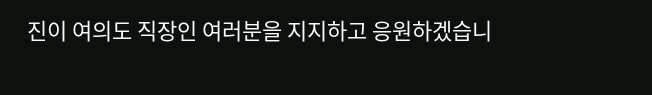진이 여의도 직장인 여러분을 지지하고 응원하겠습니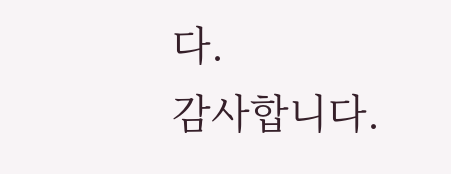다.
감사합니다.